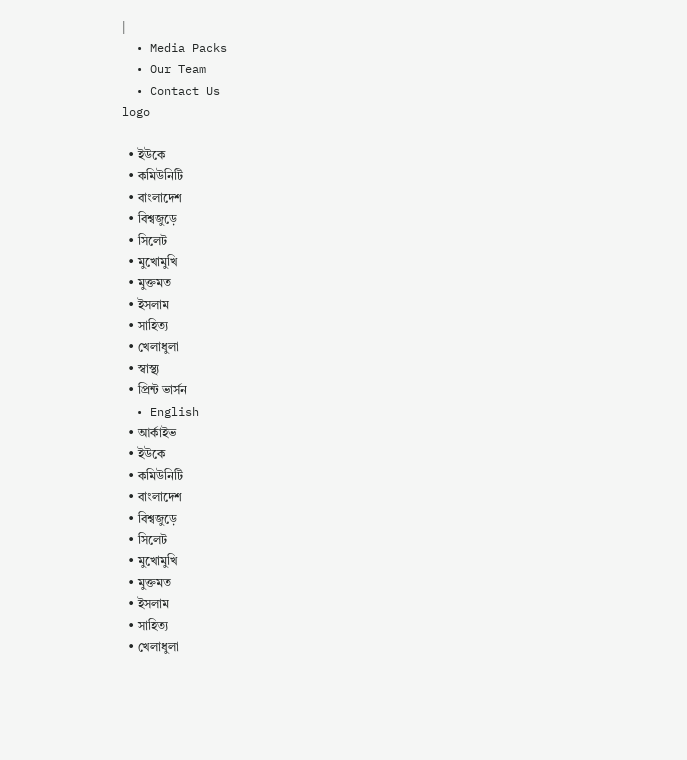|
  • Media Packs
  • Our Team
  • Contact Us
logo

  • ইউকে
  • কমিউনিটি
  • বাংলাদেশ
  • বিশ্বজুড়ে
  • সিলেট
  • মুখোমুখি
  • মুক্তমত
  • ইসলাম
  • সাহিত্য
  • খেলাধুলা
  • স্বাস্থ্য
  • প্রিন্ট ভার্সন
  • English
  • আর্কাইভ
  • ইউকে
  • কমিউনিটি
  • বাংলাদেশ
  • বিশ্বজুড়ে
  • সিলেট
  • মুখোমুখি
  • মুক্তমত
  • ইসলাম
  • সাহিত্য
  • খেলাধুলা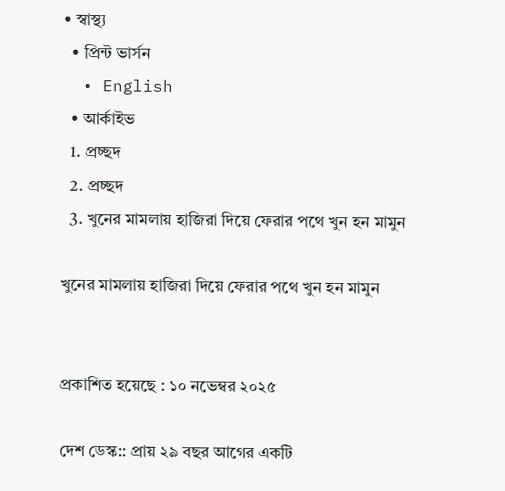• স্বাস্থ্য
  • প্রিন্ট ভার্সন
  • English
  • আর্কাইভ
  1. প্রচ্ছদ
  2. প্রচ্ছদ
  3. খুনের মামলায় হাজিরা দিয়ে ফেরার পথে খুন হন মামুন

খুনের মামলায় হাজিরা দিয়ে ফেরার পথে খুন হন মামুন


প্রকাশিত হয়েছে : ১০ নভেম্বর ২০২৫

দেশ ডেস্ক:: প্রায় ২৯ বছর আগের একটি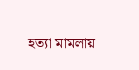হত্যা মামলায়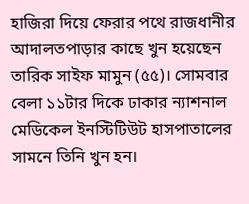হাজিরা দিয়ে ফেরার পথে রাজধানীর আদালতপাড়ার কাছে খুন হয়েছেন তারিক সাইফ মামুন (৫৫)। সোমবার বেলা ১১টার দিকে ঢাকার ন্যাশনাল মেডিকেল ইনস্টিটিউট হাসপাতালের সামনে তিনি খুন হন।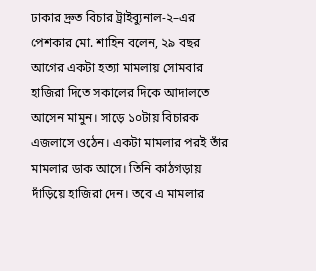ঢাকার দ্রুত বিচার ট্রাইব্যুনাল-২–এর পেশকার মো. শাহিন বলেন, ২৯ বছর আগের একটা হত্যা মামলায় সোমবার হাজিরা দিতে সকালের দিকে আদালতে আসেন মামুন। সাড়ে ১০টায় বিচারক এজলাসে ওঠেন। একটা মামলার পরই তাঁর মামলার ডাক আসে। তিনি কাঠগড়ায় দাঁড়িয়ে হাজিরা দেন। তবে এ মামলার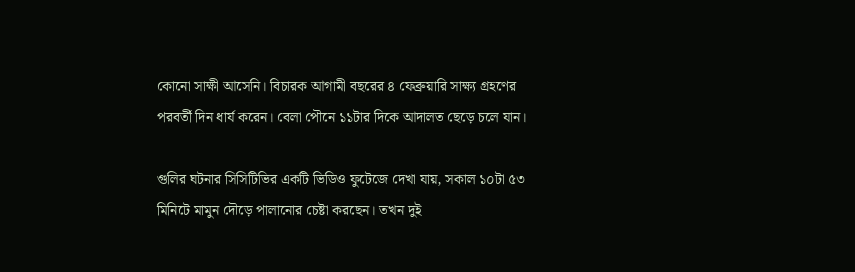কোনো সাক্ষী আসেনি। বিচারক আগামী বছরের ৪ ফেব্রুয়ারি সাক্ষ্য গ্রহণের পরবর্তী দিন ধার্য করেন। বেলা পৌনে ১১টার দিকে আদালত ছেড়ে চলে যান।

গুলির ঘটনার সিসিটিভির একটি ভিডিও ফুটেজে দেখা যায়, সকাল ১০টা ৫৩ মিনিটে মামুন দৌড়ে পালানোর চেষ্টা করছেন। তখন দুই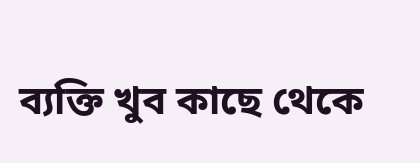ব্যক্তি খুব কাছে থেকে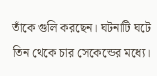তাঁকে গুলি করছেন। ঘটনাটি ঘটে তিন থেকে চার সেকেন্ডের মধ্যে।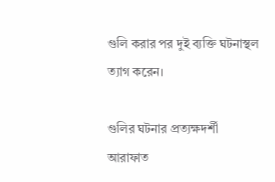গুলি করার পর দুই ব্যক্তি ঘটনাস্থল ত্যাগ করেন।

গুলির ঘটনার প্রত্যক্ষদর্শী আরাফাত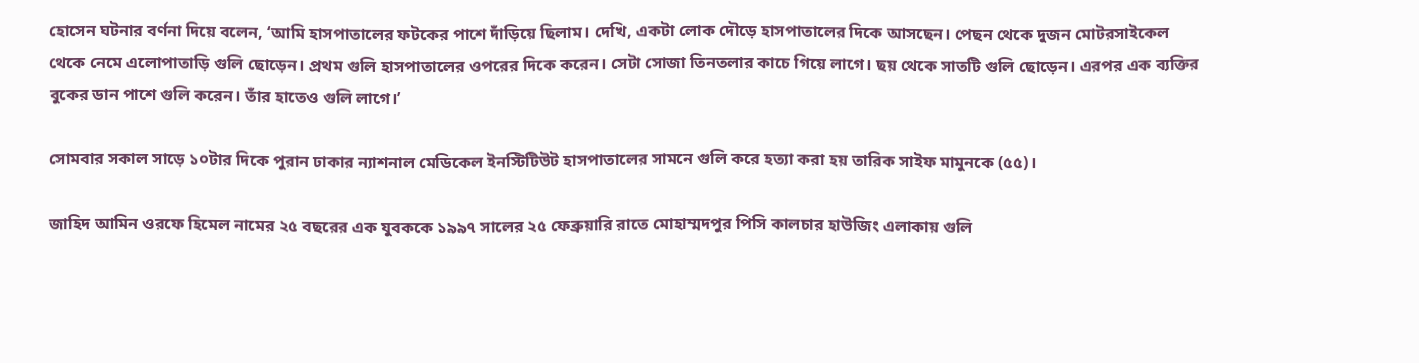হোসেন ঘটনার বর্ণনা দিয়ে বলেন, ‘আমি হাসপাতালের ফটকের পাশে দাঁড়িয়ে ছিলাম। দেখি, একটা লোক দৌড়ে হাসপাতালের দিকে আসছেন। পেছন থেকে দুজন মোটরসাইকেল থেকে নেমে এলোপাতাড়ি গুলি ছোড়েন। প্রথম গুলি হাসপাতালের ওপরের দিকে করেন। সেটা সোজা তিনতলার কাচে গিয়ে লাগে। ছয় থেকে সাতটি গুলি ছোড়েন। এরপর এক ব্যক্তির বুকের ডান পাশে গুলি করেন। তাঁর হাতেও গুলি লাগে।’

সোমবার সকাল সাড়ে ১০টার দিকে পুরান ঢাকার ন্যাশনাল মেডিকেল ইনস্টিটিউট হাসপাতালের সামনে গুলি করে হত্যা করা হয় তারিক সাইফ মামুনকে (৫৫)।

জাহিদ আমিন ওরফে হিমেল নামের ২৫ বছরের এক যুবককে ১৯৯৭ সালের ২৫ ফেব্রুয়ারি রাতে মোহাম্মদপুর পিসি কালচার হাউজিং এলাকায় গুলি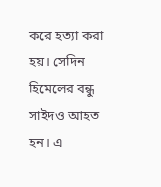করে হত্যা করা হয়। সেদিন হিমেলের বন্ধু সাইদও আহত হন। এ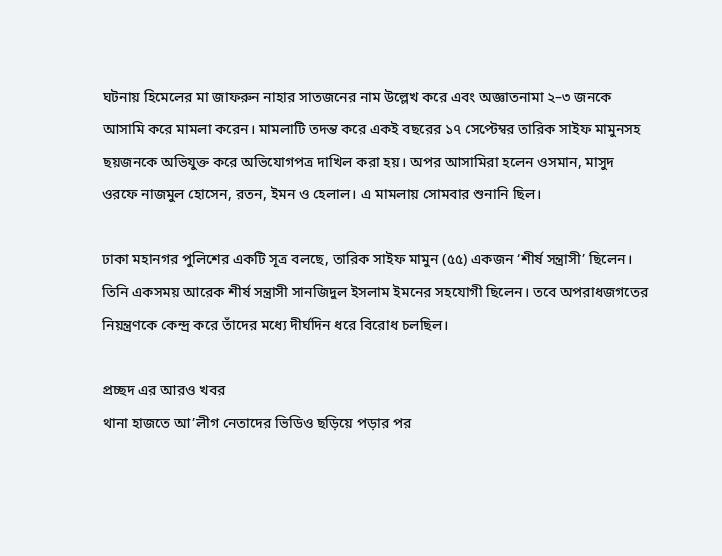ঘটনায় হিমেলের মা জাফরুন নাহার সাতজনের নাম উল্লেখ করে এবং অজ্ঞাতনামা ২–৩ জনকে আসামি করে মামলা করেন। মামলাটি তদন্ত করে একই বছরের ১৭ সেপ্টেম্বর তারিক সাইফ মামুনসহ ছয়জনকে অভিযুক্ত করে অভিযোগপত্র দাখিল করা হয়। অপর আসামিরা হলেন ওসমান, মাসুদ ওরফে নাজমুল হোসেন, রতন, ইমন ও হেলাল। এ মামলায় সোমবার শুনানি ছিল।

ঢাকা মহানগর পুলিশের একটি সূত্র বলছে, তারিক সাইফ মামুন (৫৫) একজন ‘শীর্ষ সন্ত্রাসী’ ছিলেন। তিনি একসময় আরেক শীর্ষ সন্ত্রাসী সানজিদুল ইসলাম ইমনের সহযোগী ছিলেন। তবে অপরাধজগতের নিয়ন্ত্রণকে কেন্দ্র করে তাঁদের মধ্যে দীর্ঘদিন ধরে বিরোধ চলছিল।

প্রচ্ছদ এর আরও খবর
থানা হাজতে আ’লীগ নেতাদের ভিডিও ছড়িয়ে পড়ার পর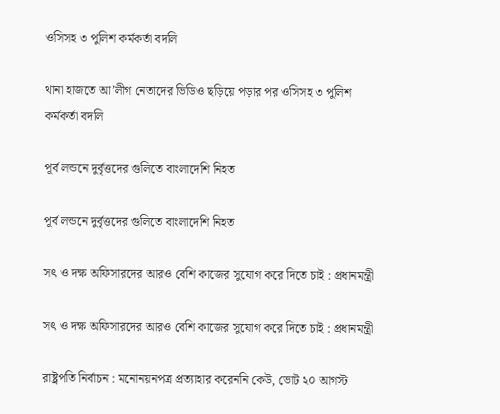ওসিসহ ৩ পুলিশ কর্মকর্তা বদলি

থানা হাজতে আ’লীগ নেতাদের ভিডিও ছড়িয়ে পড়ার পর ওসিসহ ৩ পুলিশ কর্মকর্তা বদলি

পূর্ব লন্ডনে দুর্বৃত্তদের গুলিতে বাংলাদেশি নিহত

পূর্ব লন্ডনে দুর্বৃত্তদের গুলিতে বাংলাদেশি নিহত

সৎ ও দক্ষ অফিসারদের আরও বেশি কাজের সুযোগ করে দিতে চাই : প্রধানমন্ত্রী

সৎ ও দক্ষ অফিসারদের আরও বেশি কাজের সুযোগ করে দিতে চাই : প্রধানমন্ত্রী

রাষ্ট্রপতি নির্বাচন : মনোনয়নপত্র প্রত্যাহার করেননি কেউ, ভোট ২০ আগস্ট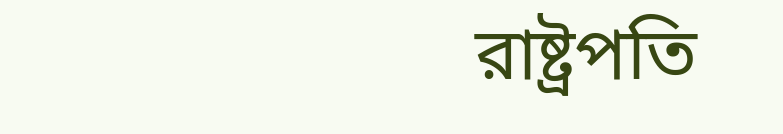রাষ্ট্রপতি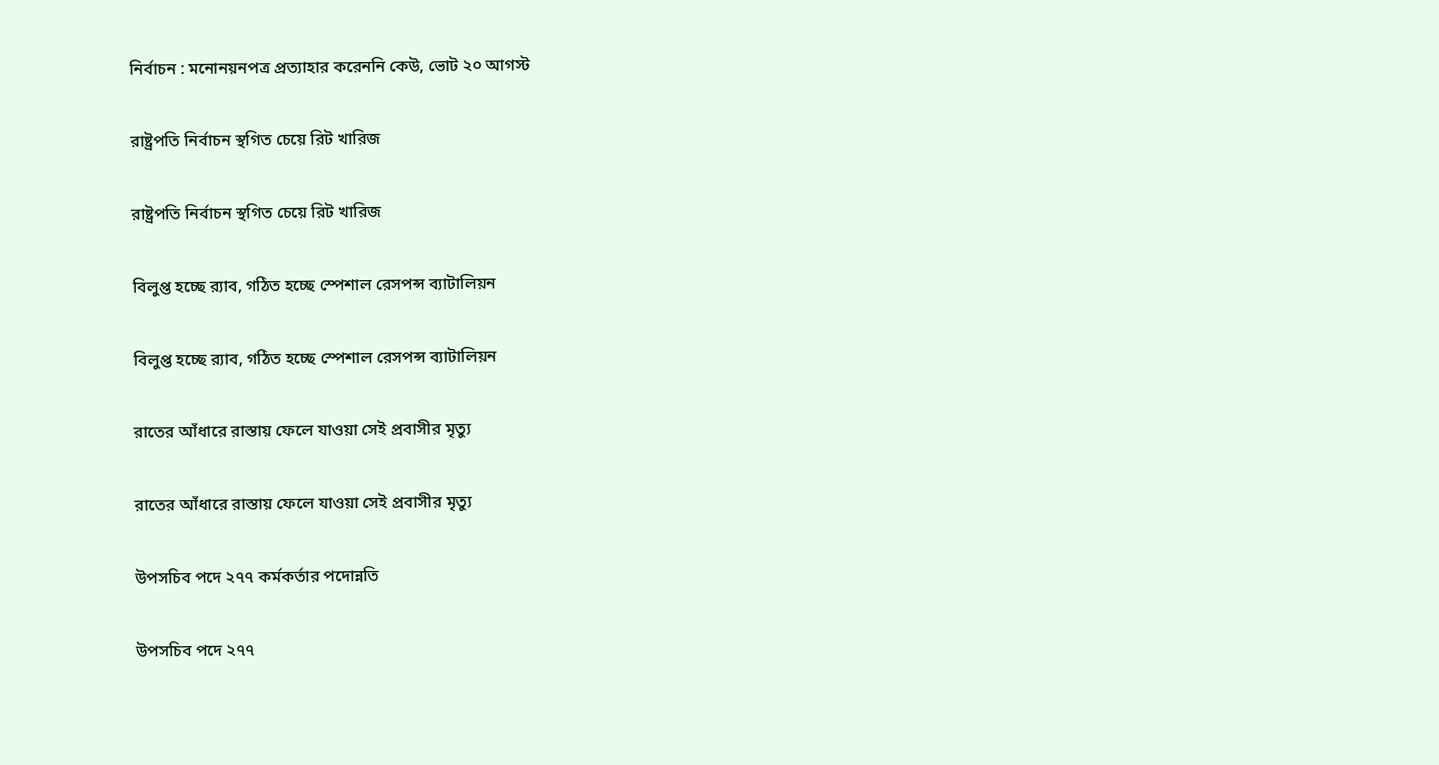নির্বাচন : মনোনয়নপত্র প্রত্যাহার করেননি কেউ, ভোট ২০ আগস্ট

রাষ্ট্রপতি নির্বাচন স্থগিত চেয়ে রিট খারিজ

রাষ্ট্রপতি নির্বাচন স্থগিত চেয়ে রিট খারিজ

বিলুপ্ত হচ্ছে র‌্যাব, গঠিত হচ্ছে স্পেশাল রেসপন্স ব্যাটালিয়ন

বিলুপ্ত হচ্ছে র‌্যাব, গঠিত হচ্ছে স্পেশাল রেসপন্স ব্যাটালিয়ন

রাতের আঁধারে রাস্তায় ফেলে যাওয়া সেই প্রবাসীর মৃত্যু

রাতের আঁধারে রাস্তায় ফেলে যাওয়া সেই প্রবাসীর মৃত্যু

উপসচিব পদে ২৭৭ কর্মকর্তার পদোন্নতি

উপসচিব পদে ২৭৭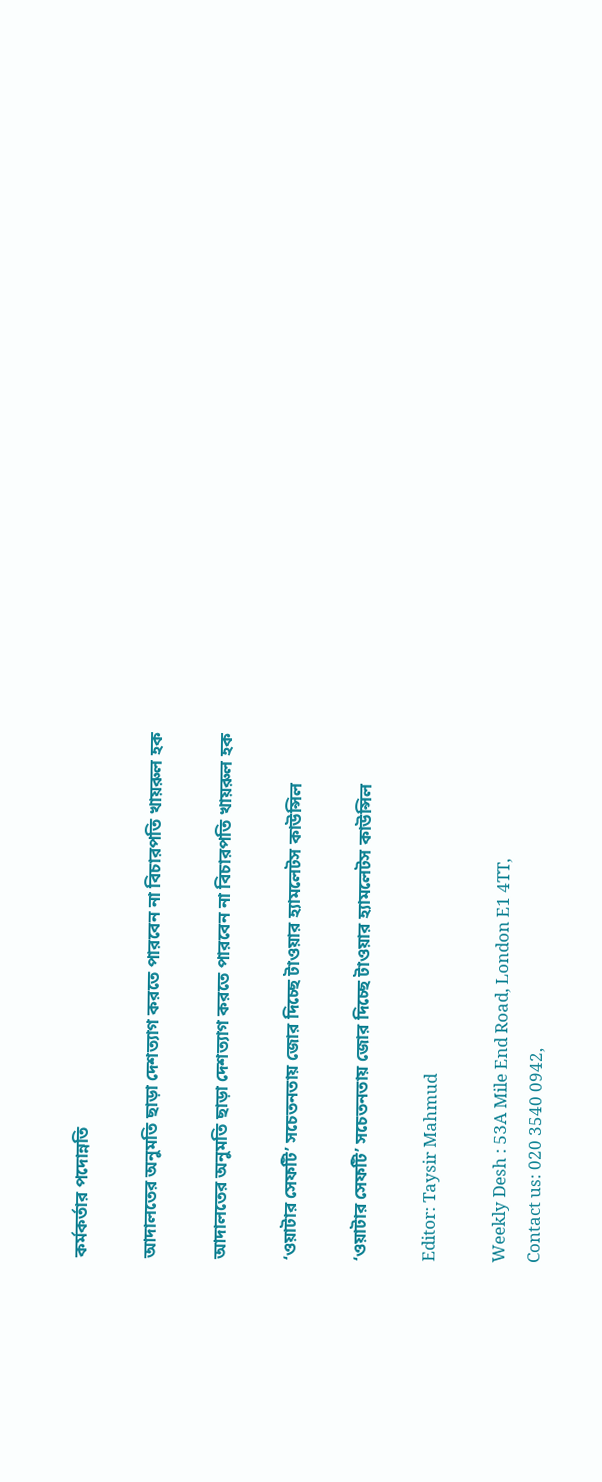কর্মকর্তার পদোন্নতি

আদালতের অনুমতি ছাড়া দেশত্যাগ করতে পারবেন না বিচারপতি খায়রুল হক

আদালতের অনুমতি ছাড়া দেশত্যাগ করতে পারবেন না বিচারপতি খায়রুল হক

‘ওয়াটার সেফটি’ সচেতনতায় জোর দিচ্ছে টাওয়ার হ্যামলেটস কাউন্সিল

‘ওয়াটার সেফটি’ সচেতনতায় জোর দিচ্ছে টাওয়ার হ্যামলেটস কাউন্সিল

Editor: Taysir Mahmud

Weekly Desh : 53A Mile End Road, London E1 4TT,
Contact us: 020 3540 0942,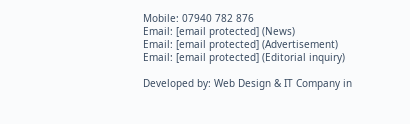Mobile: 07940 782 876
Email: [email protected] (News)
Email: [email protected] (Advertisement)
Email: [email protected] (Editorial inquiry)

Developed by: Web Design & IT Company in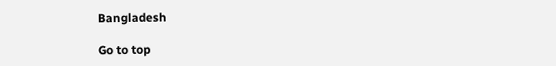Bangladesh

Go to top